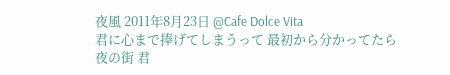夜風 2011年8月23日 @Cafe Dolce Vita
君に心まで捧げてしまうって 最初から分かってたら
夜の街 君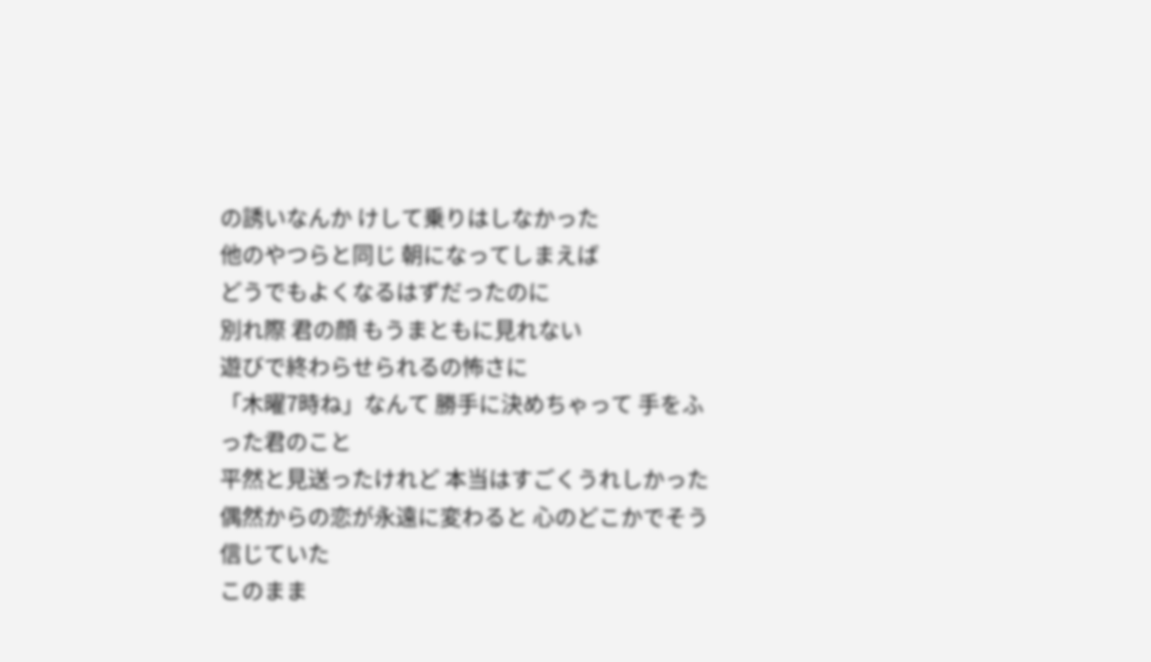の誘いなんか けして乗りはしなかった
他のやつらと同じ 朝になってしまえば
どうでもよくなるはずだったのに
別れ際 君の顔 もうまともに見れない
遊びで終わらせられるの怖さに
「木曜7時ね」なんて 勝手に決めちゃって 手をふった君のこと
平然と見送ったけれど 本当はすごくうれしかった
偶然からの恋が永遠に変わると 心のどこかでそう信じていた
このまま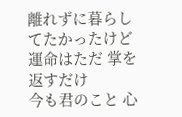離れずに暮らしてたかったけど
運命はただ 掌を返すだけ
今も君のこと 心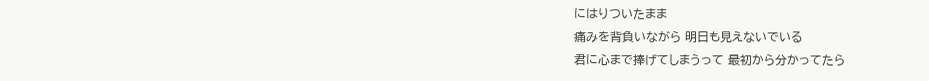にはりついたまま
痛みを背負いながら 明日も見えないでいる
君に心まで捧げてしまうって 最初から分かってたら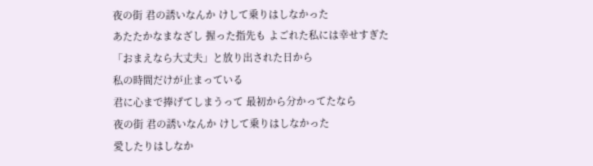夜の街 君の誘いなんか けして乗りはしなかった
あたたかなまなざし 握った指先も よごれた私には幸せすぎた
「おまえなら大丈夫」と放り出された日から
私の時間だけが止まっている
君に心まで捧げてしまうって 最初から分かってたなら
夜の街 君の誘いなんか けして乗りはしなかった
愛したりはしなか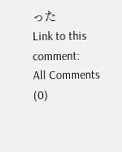った
Link to this comment:
All Comments (0)